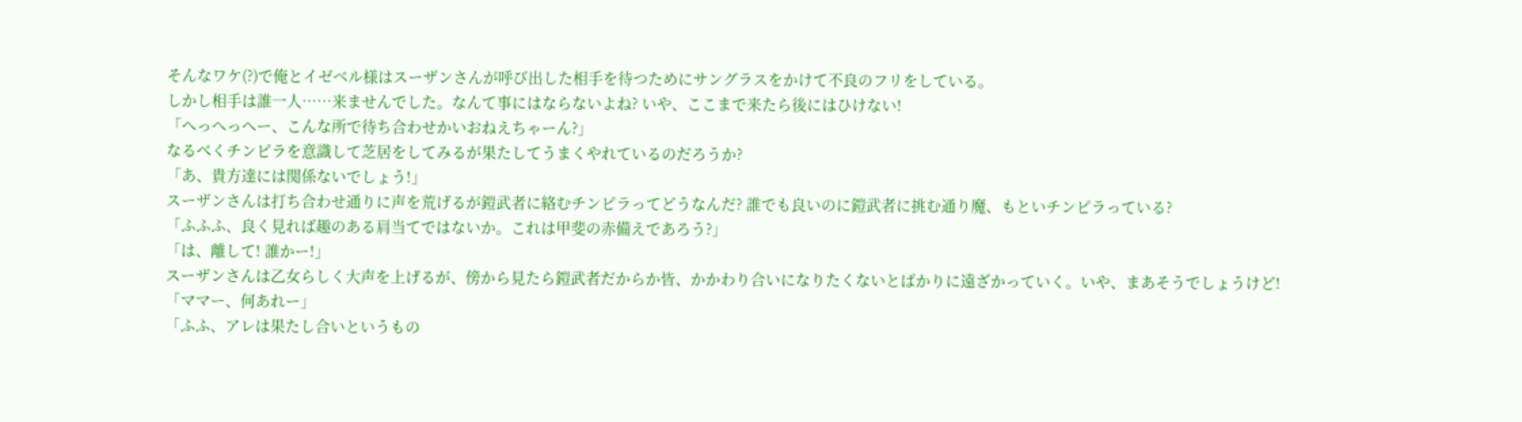そんなワケ(?)で俺とイゼベル様はスーザンさんが呼び出した相手を待つためにサングラスをかけて不良のフリをしている。
しかし相手は誰一人……来ませんでした。なんて事にはならないよね? いや、ここまで来たら後にはひけない!
「へっへっへー、こんな所で待ち合わせかいおねえちゃーん?」
なるべくチンピラを意識して芝居をしてみるが果たしてうまくやれているのだろうか?
「あ、貴方達には関係ないでしょう!」
スーザンさんは打ち合わせ通りに声を荒げるが鎧武者に絡むチンピラってどうなんだ? 誰でも良いのに鎧武者に挑む通り魔、もといチンピラっている?
「ふふふ、良く見れば趣のある肩当てではないか。これは甲斐の赤備えであろう?」
「は、離して! 誰かー!」
スーザンさんは乙女らしく大声を上げるが、傍から見たら鎧武者だからか皆、かかわり合いになりたくないとばかりに遠ざかっていく。いや、まあそうでしょうけど!
「ママー、何あれー」
「ふふ、アレは果たし合いというもの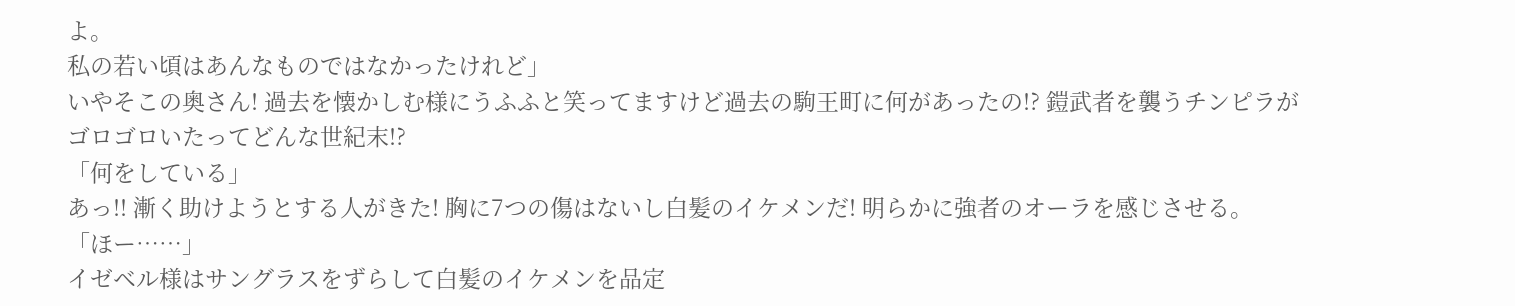よ。
私の若い頃はあんなものではなかったけれど」
いやそこの奥さん! 過去を懐かしむ様にうふふと笑ってますけど過去の駒王町に何があったの!? 鎧武者を襲うチンピラがゴロゴロいたってどんな世紀末!?
「何をしている」
あっ!! 漸く助けようとする人がきた! 胸に7つの傷はないし白髪のイケメンだ! 明らかに強者のオーラを感じさせる。
「ほー……」
イゼベル様はサングラスをずらして白髪のイケメンを品定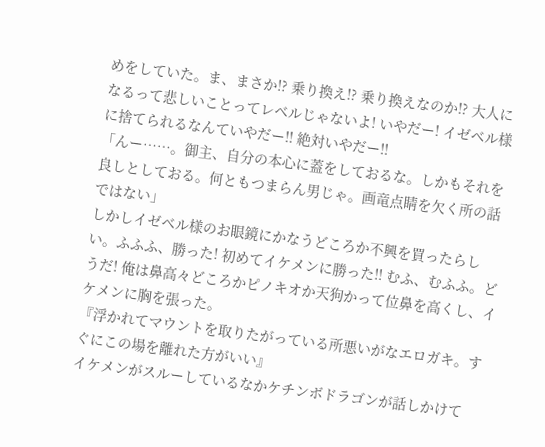めをしていた。ま、まさか!? 乗り換え!? 乗り換えなのか!? 大人になるって悲しいことってレベルじゃないよ! いやだー! イゼベル様に捨てられるなんていやだー!! 絶対いやだー!!
「んー……。御主、自分の本心に蓋をしておるな。しかもそれを良しとしておる。何ともつまらん男じゃ。画竜点睛を欠く所の話ではない」
しかしイゼベル様のお眼鏡にかなうどころか不興を買ったらしい。ふふふ、勝った! 初めてイケメンに勝った!! むふ、むふふ。どうだ! 俺は鼻高々どころかピノキオか天狗かって位鼻を高くし、イケメンに胸を張った。
『浮かれてマウントを取りたがっている所悪いがなエロガキ。すぐにこの場を離れた方がいい』
イケメンがスルーしているなかケチンボドラゴンが話しかけて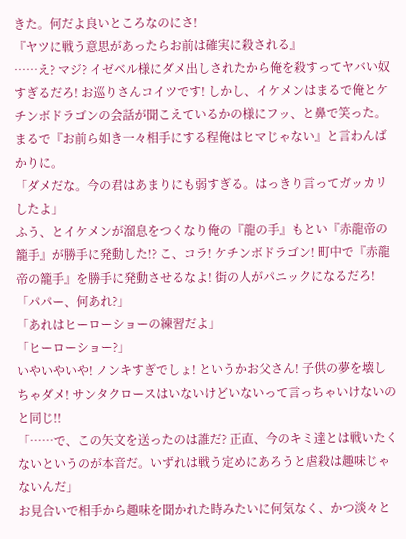きた。何だよ良いところなのにさ!
『ヤツに戦う意思があったらお前は確実に殺される』
……え? マジ? イゼベル様にダメ出しされたから俺を殺すってヤバい奴すぎるだろ! お巡りさんコイツです! しかし、イケメンはまるで俺とケチンボドラゴンの会話が聞こえているかの様にフッ、と鼻で笑った。
まるで『お前ら如き一々相手にする程俺はヒマじゃない』と言わんばかりに。
「ダメだな。今の君はあまりにも弱すぎる。はっきり言ってガッカリしたよ」
ふう、とイケメンが溜息をつくなり俺の『龍の手』もとい『赤龍帝の籠手』が勝手に発動した!? こ、コラ! ケチンボドラゴン! 町中で『赤龍帝の籠手』を勝手に発動させるなよ! 街の人がパニックになるだろ!
「パパー、何あれ?」
「あれはヒーローショーの練習だよ」
「ヒーローショー?」
いやいやいや! ノンキすぎでしょ! というかお父さん! 子供の夢を壊しちゃダメ! サンタクロースはいないけどいないって言っちゃいけないのと同じ!!
「……で、この矢文を送ったのは誰だ? 正直、今のキミ達とは戦いたくないというのが本音だ。いずれは戦う定めにあろうと虐殺は趣味じゃないんだ」
お見合いで相手から趣味を聞かれた時みたいに何気なく、かつ淡々と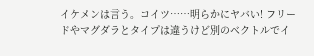イケメンは言う。コイツ……明らかにヤバい! フリードやマグダラとタイプは違うけど別のベクトルでイ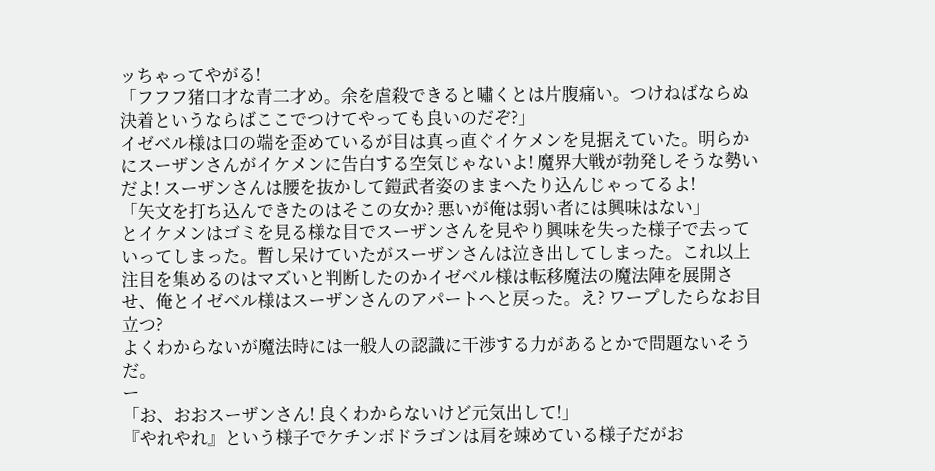ッちゃってやがる!
「フフフ猪口才な青二才め。余を虐殺できると嘯くとは片腹痛い。つけねばならぬ決着というならばここでつけてやっても良いのだぞ?」
イゼベル様は口の端を歪めているが目は真っ直ぐイケメンを見据えていた。明らかにスーザンさんがイケメンに告白する空気じゃないよ! 魔界大戦が勃発しそうな勢いだよ! スーザンさんは腰を抜かして鎧武者姿のままへたり込んじゃってるよ!
「矢文を打ち込んできたのはそこの女か? 悪いが俺は弱い者には興味はない」
とイケメンはゴミを見る様な目でスーザンさんを見やり興味を失った様子で去っていってしまった。暫し呆けていたがスーザンさんは泣き出してしまった。これ以上注目を集めるのはマズいと判断したのかイゼベル様は転移魔法の魔法陣を展開させ、俺とイゼベル様はスーザンさんのアパートへと戻った。え? ワープしたらなお目立つ?
よくわからないが魔法時には一般人の認識に干渉する力があるとかで問題ないそうだ。
ー
「お、おおスーザンさん! 良くわからないけど元気出して!」
『やれやれ』という様子でケチンボドラゴンは肩を竦めている様子だがお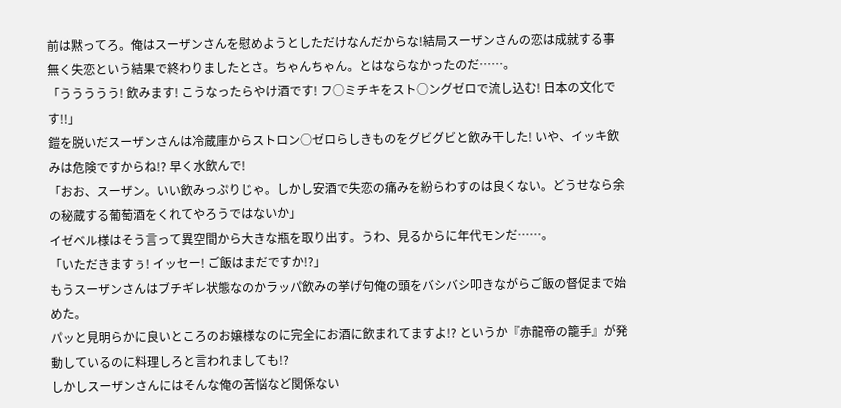前は黙ってろ。俺はスーザンさんを慰めようとしただけなんだからな!結局スーザンさんの恋は成就する事無く失恋という結果で終わりましたとさ。ちゃんちゃん。とはならなかったのだ……。
「ううううう! 飲みます! こうなったらやけ酒です! フ○ミチキをスト○ングゼロで流し込む! 日本の文化です!!」
鎧を脱いだスーザンさんは冷蔵庫からストロン○ゼロらしきものをグビグビと飲み干した! いや、イッキ飲みは危険ですからね!? 早く水飲んで!
「おお、スーザン。いい飲みっぷりじゃ。しかし安酒で失恋の痛みを紛らわすのは良くない。どうせなら余の秘蔵する葡萄酒をくれてやろうではないか」
イゼベル様はそう言って異空間から大きな瓶を取り出す。うわ、見るからに年代モンだ……。
「いただきますぅ! イッセー! ご飯はまだですか!?」
もうスーザンさんはブチギレ状態なのかラッパ飲みの挙げ句俺の頭をバシバシ叩きながらご飯の督促まで始めた。
パッと見明らかに良いところのお嬢様なのに完全にお酒に飲まれてますよ!? というか『赤龍帝の籠手』が発動しているのに料理しろと言われましても!?
しかしスーザンさんにはそんな俺の苦悩など関係ない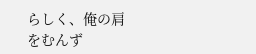らしく、俺の肩をむんず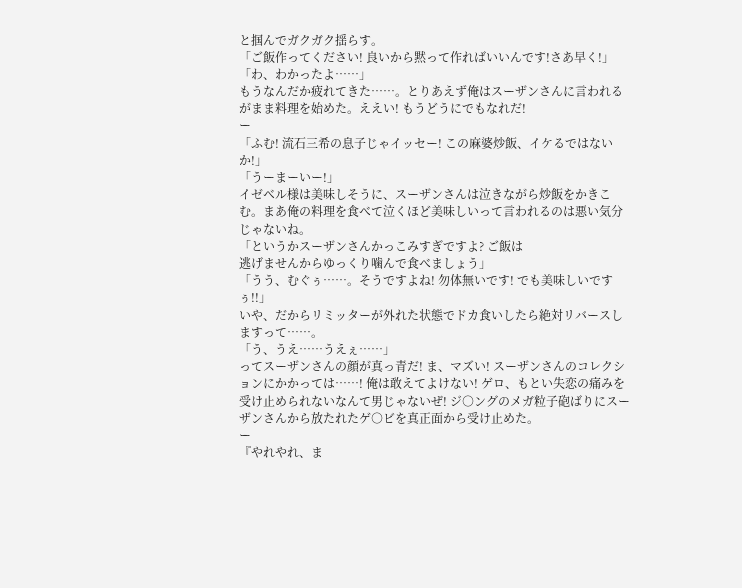と掴んでガクガク揺らす。
「ご飯作ってください! 良いから黙って作ればいいんです!さあ早く!」
「わ、わかったよ……」
もうなんだか疲れてきた……。とりあえず俺はスーザンさんに言われるがまま料理を始めた。ええい! もうどうにでもなれだ!
ー
「ふむ! 流石三希の息子じゃイッセー! この麻婆炒飯、イケるではないか!」
「うーまーいー!」
イゼベル様は美味しそうに、スーザンさんは泣きながら炒飯をかきこむ。まあ俺の料理を食べて泣くほど美味しいって言われるのは悪い気分じゃないね。
「というかスーザンさんかっこみすぎですよ? ご飯は
逃げませんからゆっくり噛んで食べましょう」
「うう、むぐぅ……。そうですよね! 勿体無いです! でも美味しいですぅ!!」
いや、だからリミッターが外れた状態でドカ食いしたら絶対リバースしますって……。
「う、うえ……うえぇ……」
ってスーザンさんの顔が真っ青だ! ま、マズい! スーザンさんのコレクションにかかっては……! 俺は敢えてよけない! ゲロ、もとい失恋の痛みを受け止められないなんて男じゃないぜ! ジ○ングのメガ粒子砲ばりにスーザンさんから放たれたゲ○ビを真正面から受け止めた。
ー
『やれやれ、ま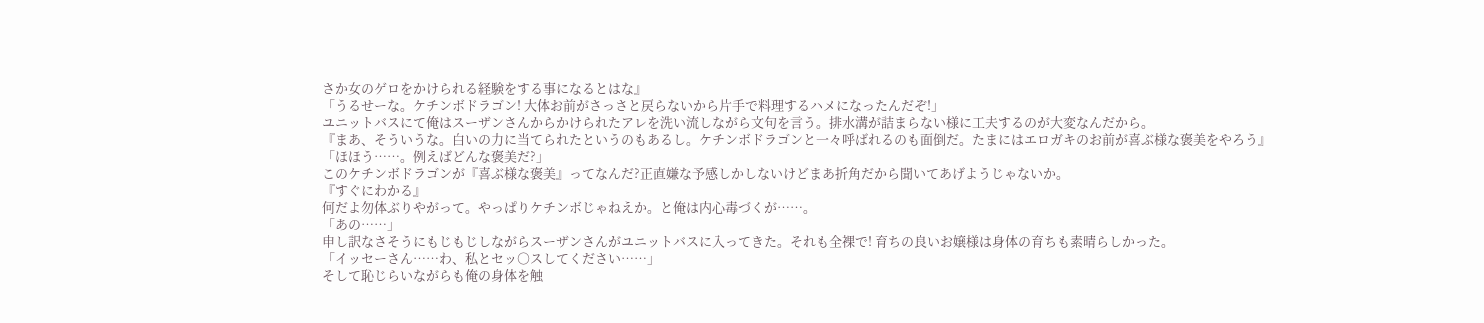さか女のゲロをかけられる経験をする事になるとはな』
「うるせーな。ケチンボドラゴン! 大体お前がさっさと戻らないから片手で料理するハメになったんだぞ!」
ユニットバスにて俺はスーザンさんからかけられたアレを洗い流しながら文句を言う。排水溝が詰まらない様に工夫するのが大変なんだから。
『まあ、そういうな。白いの力に当てられたというのもあるし。ケチンボドラゴンと一々呼ばれるのも面倒だ。たまにはエロガキのお前が喜ぶ様な褒美をやろう』
「ほほう……。例えばどんな褒美だ?」
このケチンボドラゴンが『喜ぶ様な褒美』ってなんだ?正直嫌な予感しかしないけどまあ折角だから聞いてあげようじゃないか。
『すぐにわかる』
何だよ勿体ぶりやがって。やっぱりケチンボじゃねえか。と俺は内心毒づくが……。
「あの……」
申し訳なさそうにもじもじしながらスーザンさんがユニットバスに入ってきた。それも全裸で! 育ちの良いお嬢様は身体の育ちも素晴らしかった。
「イッセーさん……わ、私とセッ○スしてください……」
そして恥じらいながらも俺の身体を触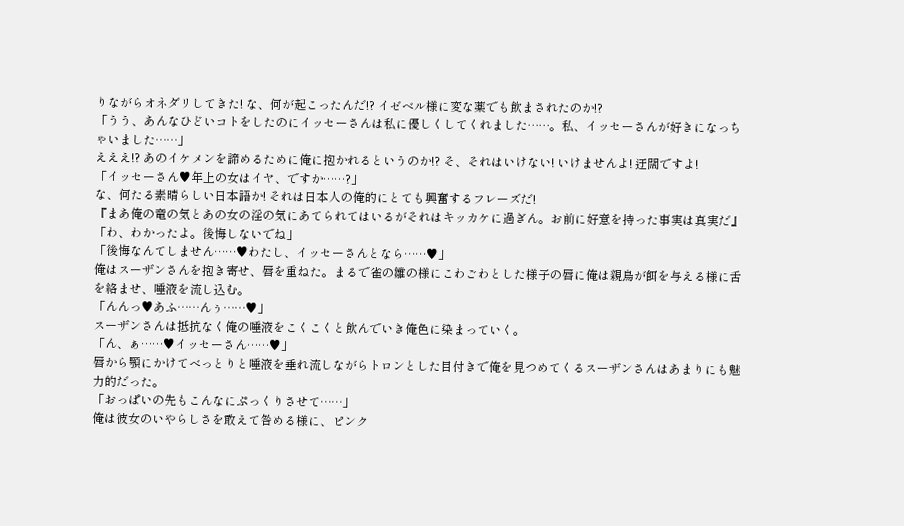りながらオネダリしてきた! な、何が起こったんだ!? イゼベル様に変な薬でも飲まされたのか!?
「うう、あんなひどいコトをしたのにイッセーさんは私に優しくしてくれました……。私、イッセーさんが好きになっちゃいました……」
えええ!? あのイケメンを諦めるために俺に抱かれるというのか!? そ、それはいけない! いけませんよ! 迂闊ですよ!
「イッセーさん♥年上の女はイヤ、ですか……?」
な、何たる素晴らしい日本語か! それは日本人の俺的にとても興奮するフレーズだ!
『まあ俺の竜の気とあの女の淫の気にあてられてはいるがそれはキッカケに過ぎん。お前に好意を持った事実は真実だ』
「わ、わかったよ。後悔しないでね」
「後悔なんてしません……♥わたし、イッセーさんとなら……♥」
俺はスーザンさんを抱き寄せ、唇を重ねた。まるで雀の雛の様にこわごわとした様子の唇に俺は親鳥が餌を与える様に舌を絡ませ、唾液を流し込む。
「んんっ♥あふ……んぅ……♥」
スーザンさんは抵抗なく俺の唾液をこくこくと飲んでいき俺色に染まっていく。
「ん、ぁ……♥イッセーさん……♥」
唇から顎にかけてべっとりと唾液を垂れ流しながらトロンとした目付きで俺を見つめてくるスーザンさんはあまりにも魅力的だった。
「おっぱいの先もこんなにぷっくりさせて……」
俺は彼女のいやらしさを敢えて咎める様に、ピンク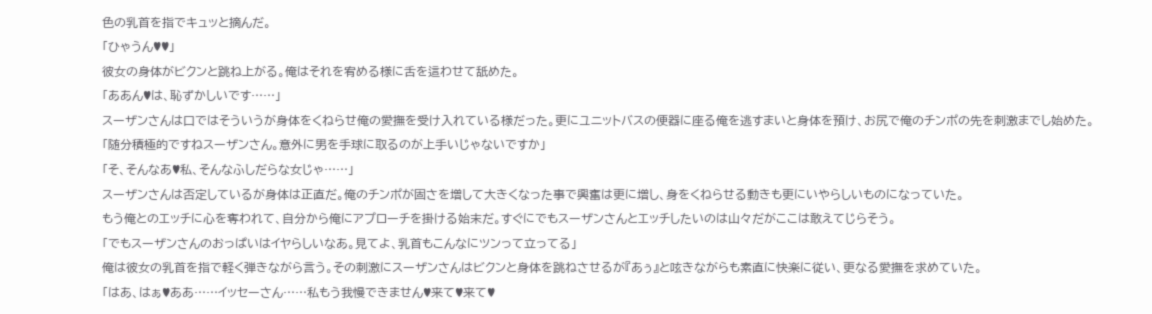色の乳首を指でキュッと摘んだ。
「ひゃうん♥♥」
彼女の身体がビクンと跳ね上がる。俺はそれを宥める様に舌を這わせて舐めた。
「ああん♥は、恥ずかしいです……」
スーザンさんは口ではそういうが身体をくねらせ俺の愛撫を受け入れている様だった。更にユニットバスの便器に座る俺を逃すまいと身体を預け、お尻で俺のチンポの先を刺激までし始めた。
「随分積極的ですねスーザンさん。意外に男を手球に取るのが上手いじゃないですか」
「そ、そんなあ♥私、そんなふしだらな女じゃ……」
スーザンさんは否定しているが身体は正直だ。俺のチンポが固さを増して大きくなった事で興奮は更に増し、身をくねらせる動きも更にいやらしいものになっていた。
もう俺とのエッチに心を奪われて、自分から俺にアプローチを掛ける始末だ。すぐにでもスーザンさんとエッチしたいのは山々だがここは敢えてじらそう。
「でもスーザンさんのおっぱいはイヤらしいなあ。見てよ、乳首もこんなにツンって立ってる」
俺は彼女の乳首を指で軽く弾きながら言う。その刺激にスーザンさんはビクンと身体を跳ねさせるが『あぅ』と呟きながらも素直に快楽に従い、更なる愛撫を求めていた。
「はあ、はぁ♥ああ……イッセーさん……私もう我慢できません♥来て♥来て♥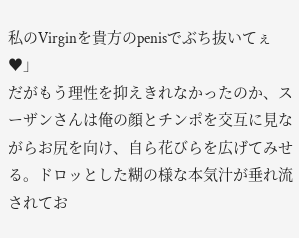私のVirginを貴方のpenisでぶち抜いてぇ♥」
だがもう理性を抑えきれなかったのか、スーザンさんは俺の顔とチンポを交互に見ながらお尻を向け、自ら花びらを広げてみせる。ドロッとした糊の様な本気汁が垂れ流されてお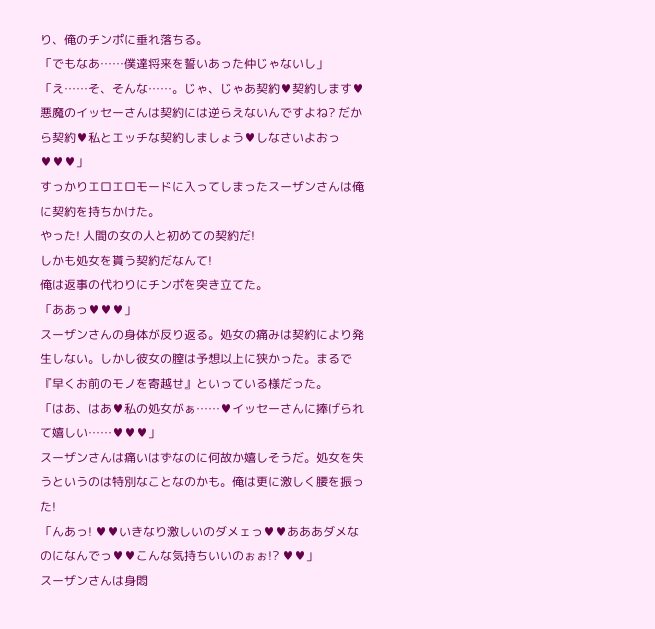り、俺のチンポに垂れ落ちる。
「でもなあ……僕達将来を誓いあった仲じゃないし」
「え……そ、そんな……。じゃ、じゃあ契約♥契約します♥悪魔のイッセーさんは契約には逆らえないんですよね? だから契約♥私とエッチな契約しましょう♥しなさいよおっ♥♥♥」
すっかりエロエロモードに入ってしまったスーザンさんは俺に契約を持ちかけた。
やった! 人間の女の人と初めての契約だ!
しかも処女を貰う契約だなんて!
俺は返事の代わりにチンポを突き立てた。
「ああっ♥♥♥」
スーザンさんの身体が反り返る。処女の痛みは契約により発生しない。しかし彼女の膣は予想以上に狭かった。まるで『早くお前のモノを寄越せ』といっている様だった。
「はあ、はあ♥私の処女がぁ……♥イッセーさんに捧げられて嬉しい……♥♥♥」
スーザンさんは痛いはずなのに何故か嬉しそうだ。処女を失うというのは特別なことなのかも。俺は更に激しく腰を振った!
「んあっ! ♥♥いきなり激しいのダメェっ♥♥あああダメなのになんでっ♥♥こんな気持ちいいのぉぉ!? ♥♥」
スーザンさんは身悶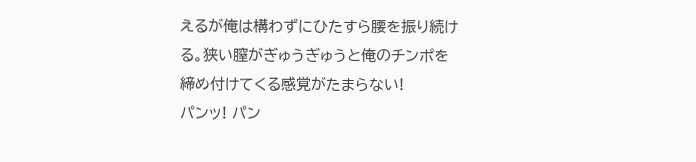えるが俺は構わずにひたすら腰を振り続ける。狭い膣がぎゅうぎゅうと俺のチンポを締め付けてくる感覚がたまらない!
パンッ! パン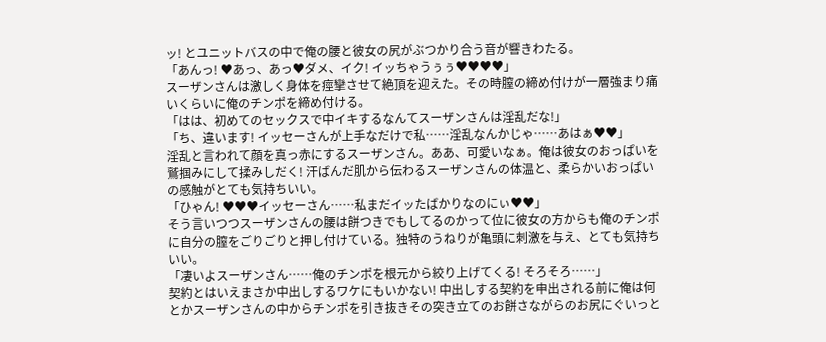ッ! とユニットバスの中で俺の腰と彼女の尻がぶつかり合う音が響きわたる。
「あんっ! ♥あっ、あっ♥ダメ、イク! イッちゃうぅぅ♥♥♥♥」
スーザンさんは激しく身体を痙攣させて絶頂を迎えた。その時膣の締め付けが一層強まり痛いくらいに俺のチンポを締め付ける。
「はは、初めてのセックスで中イキするなんてスーザンさんは淫乱だな!」
「ち、違います! イッセーさんが上手なだけで私……淫乱なんかじゃ……あはぁ♥♥」
淫乱と言われて顔を真っ赤にするスーザンさん。ああ、可愛いなぁ。俺は彼女のおっぱいを鷲掴みにして揉みしだく! 汗ばんだ肌から伝わるスーザンさんの体温と、柔らかいおっぱいの感触がとても気持ちいい。
「ひゃん! ♥♥♥イッセーさん……私まだイッたばかりなのにぃ♥♥」
そう言いつつスーザンさんの腰は餅つきでもしてるのかって位に彼女の方からも俺のチンポに自分の膣をごりごりと押し付けている。独特のうねりが亀頭に刺激を与え、とても気持ちいい。
「凄いよスーザンさん……俺のチンポを根元から絞り上げてくる! そろそろ……」
契約とはいえまさか中出しするワケにもいかない! 中出しする契約を申出される前に俺は何とかスーザンさんの中からチンポを引き抜きその突き立てのお餅さながらのお尻にぐいっと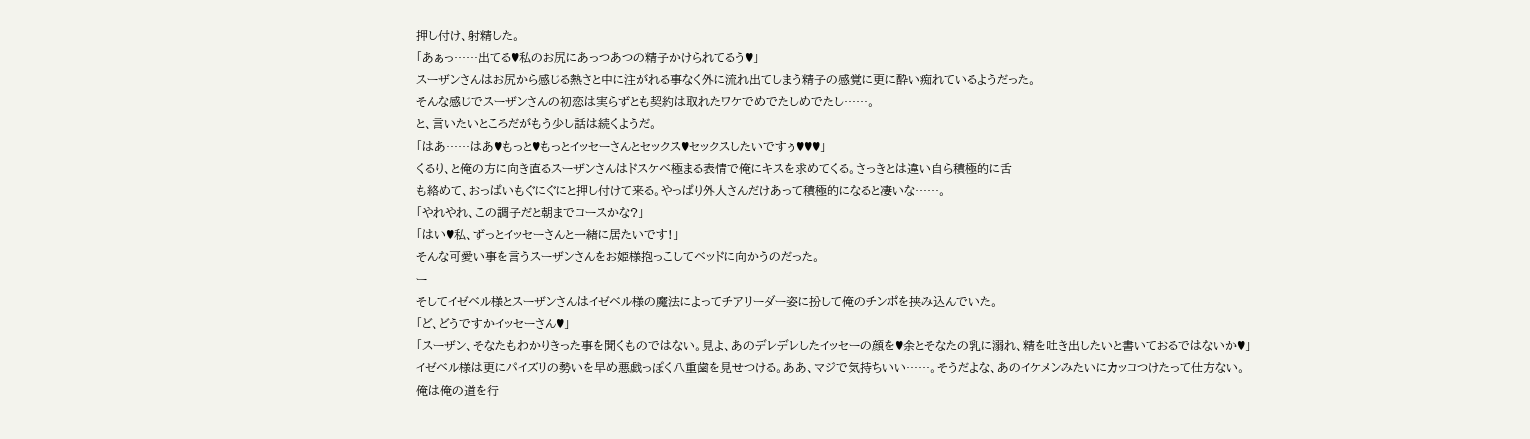押し付け、射精した。
「あぁっ……出てる♥私のお尻にあっつあつの精子かけられてるう♥」
スーザンさんはお尻から感じる熱さと中に注がれる事なく外に流れ出てしまう精子の感覚に更に酔い痴れているようだった。
そんな感じでスーザンさんの初恋は実らずとも契約は取れたワケでめでたしめでたし……。
と、言いたいところだがもう少し話は続くようだ。
「はあ……はあ♥もっと♥もっとイッセーさんとセックス♥セックスしたいですぅ♥♥♥」
くるり、と俺の方に向き直るスーザンさんはドスケベ極まる表情で俺にキスを求めてくる。さっきとは違い自ら積極的に舌
も絡めて、おっぱいもぐにぐにと押し付けて来る。やっぱり外人さんだけあって積極的になると凄いな……。
「やれやれ、この調子だと朝までコースかな?」
「はい♥私、ずっとイッセーさんと一緒に居たいです!」
そんな可愛い事を言うスーザンさんをお姫様抱っこしてベッドに向かうのだった。
ー
そしてイゼベル様とスーザンさんはイゼベル様の魔法によってチアリーダー姿に扮して俺のチンポを挟み込んでいた。
「ど、どうですかイッセーさん♥」
「スーザン、そなたもわかりきった事を聞くものではない。見よ、あのデレデレしたイッセーの顔を♥余とそなたの乳に溺れ、精を吐き出したいと書いておるではないか♥」
イゼベル様は更にパイズリの勢いを早め悪戯っぽく八重歯を見せつける。ああ、マジで気持ちいい……。そうだよな、あのイケメンみたいにカッコつけたって仕方ない。
俺は俺の道を行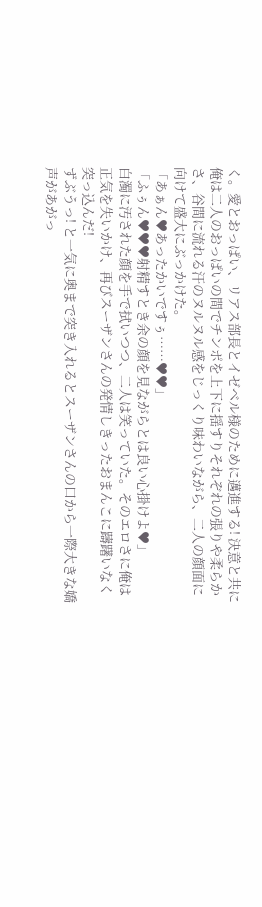く。愛とおっぱい、リアス部長とイゼベル様のために邁進する! 決意と共に俺は二人のおっぱいの間でチンポを上下に揺すりそれぞれの張りや柔らかさ、谷間に流れる汗のヌルヌル感をじっくり味わいながら、二人の顔面に向けて盛大にぶっかけた。
「あぁん♥あったかいですぅ……♥♥」
「ふぅん♥♥♥射精すとき余の顔を見ながらとは良い心掛けよ♥」
白濁に汚された顔を手で拭いつつ、二人は笑っていた。そのエロさに俺は正気を失いかけ、再びスーザンさんの発情しきったおまんこに躊躇いなく突っ込んだ!
ずぶうっ! と一気に奥まで突き入れるとスーザンさんの口から一際大きな嬌声があがっ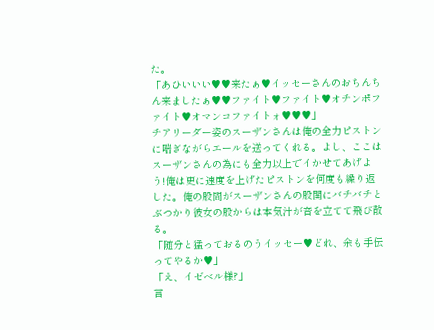た。
「あひいいい♥♥来たぁ♥イッセーさんのおちんちん来ましたぁ♥♥ファイト♥ファイト♥オチンポファイト♥オマンコファイトォ♥♥♥」
チアリーダー姿のスーザンさんは俺の全力ピストンに喘ぎながらエールを送ってくれる。よし、ここはスーザンさんの為にも全力以上でイかせてあげよう!俺は更に速度を上げたピストンを何度も繰り返した。俺の股間がスーザンさんの股関にバチバチとぶつかり彼女の股からは本気汁が音を立てて飛び散る。
「随分と猛っておるのうイッセー♥どれ、余も手伝ってやるか♥」
「え、イゼベル様?」
言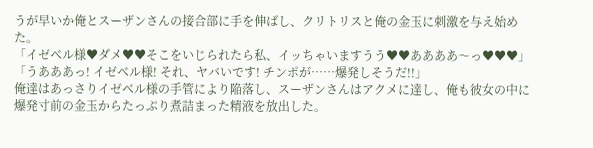うが早いか俺とスーザンさんの接合部に手を伸ばし、クリトリスと俺の金玉に刺激を与え始めた。
「イゼベル様♥ダメ♥♥そこをいじられたら私、イッちゃいますうう♥♥ああああ〜っ♥♥♥」
「うあああっ! イゼベル様! それ、ヤバいです! チンポが……爆発しそうだ!!」
俺達はあっさりイゼベル様の手管により陥落し、スーザンさんはアクメに達し、俺も彼女の中に爆発寸前の金玉からたっぷり煮詰まった精液を放出した。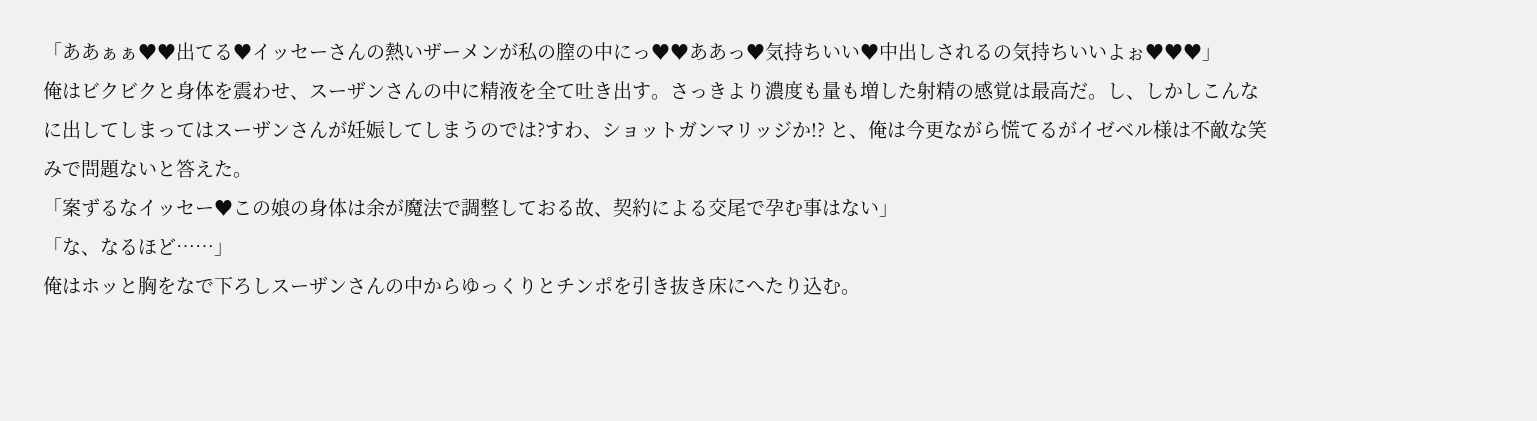「ああぁぁ♥♥出てる♥イッセーさんの熱いザーメンが私の膣の中にっ♥♥ああっ♥気持ちいい♥中出しされるの気持ちいいよぉ♥♥♥」
俺はビクビクと身体を震わせ、スーザンさんの中に精液を全て吐き出す。さっきより濃度も量も増した射精の感覚は最高だ。し、しかしこんなに出してしまってはスーザンさんが妊娠してしまうのでは?すわ、ショットガンマリッジか!? と、俺は今更ながら慌てるがイゼベル様は不敵な笑みで問題ないと答えた。
「案ずるなイッセー♥この娘の身体は余が魔法で調整しておる故、契約による交尾で孕む事はない」
「な、なるほど……」
俺はホッと胸をなで下ろしスーザンさんの中からゆっくりとチンポを引き抜き床にへたり込む。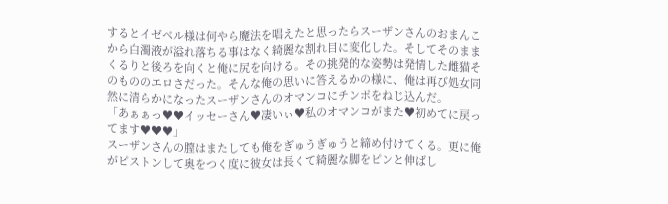するとイゼベル様は何やら魔法を唱えたと思ったらスーザンさんのおまんこから白濁液が溢れ落ちる事はなく綺麗な割れ目に変化した。そしてそのままくるりと後ろを向くと俺に尻を向ける。その挑発的な姿勢は発情した雌猫そのもののエロさだった。そんな俺の思いに答えるかの様に、俺は再び処女同然に清らかになったスーザンさんのオマンコにチンポをねじ込んだ。
「あぁぁっ♥♥イッセーさん♥凄いぃ♥私のオマンコがまた♥初めてに戻ってます♥♥♥」
スーザンさんの膣はまたしても俺をぎゅうぎゅうと締め付けてくる。更に俺がピストンして奥をつく度に彼女は長くて綺麗な脚をピンと伸ばし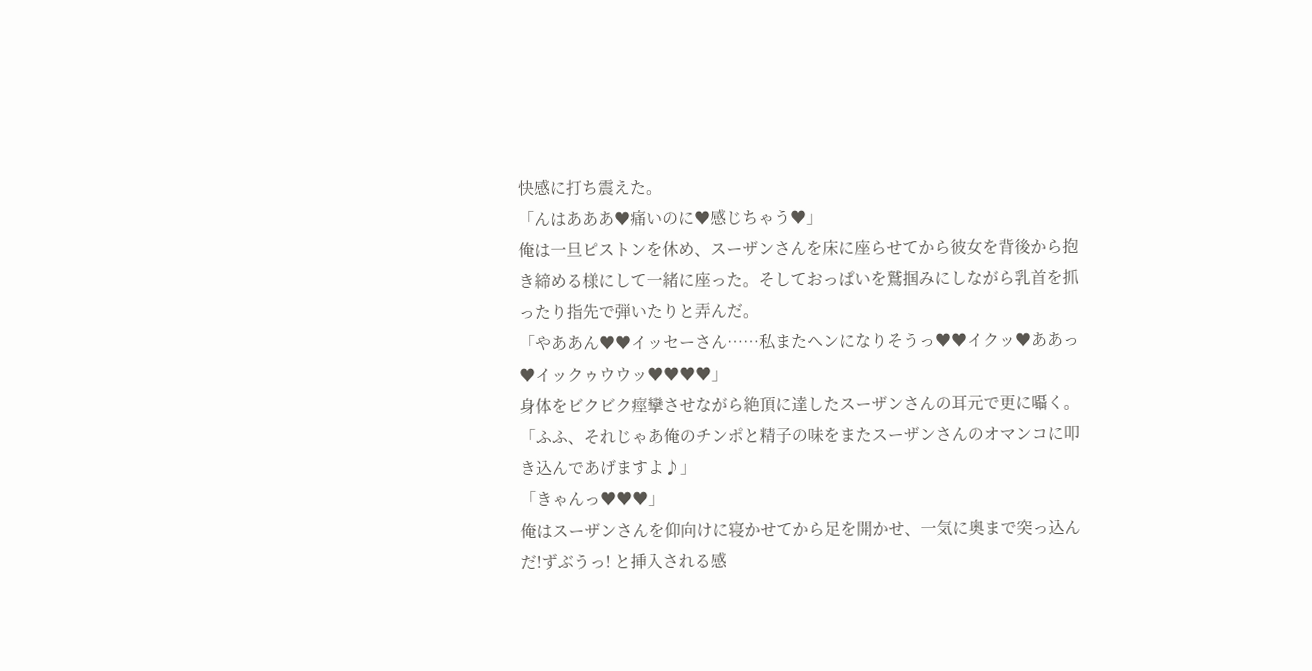快感に打ち震えた。
「んはあああ♥痛いのに♥感じちゃう♥」
俺は一旦ピストンを休め、スーザンさんを床に座らせてから彼女を背後から抱き締める様にして一緒に座った。そしておっぱいを鷲掴みにしながら乳首を抓ったり指先で弾いたりと弄んだ。
「やああん♥♥イッセーさん……私またヘンになりそうっ♥♥イクッ♥ああっ♥イックゥウウッ♥♥♥♥」
身体をビクビク痙攣させながら絶頂に達したスーザンさんの耳元で更に囁く。
「ふふ、それじゃあ俺のチンポと精子の味をまたスーザンさんのオマンコに叩き込んであげますよ♪」
「きゃんっ♥♥♥」
俺はスーザンさんを仰向けに寝かせてから足を開かせ、一気に奥まで突っ込んだ!ずぶうっ! と挿入される感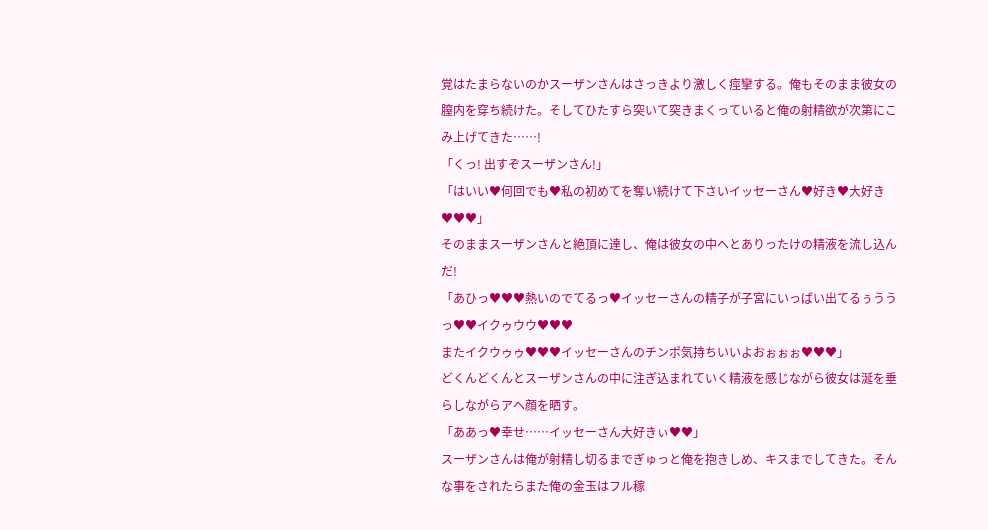覚はたまらないのかスーザンさんはさっきより激しく痙攣する。俺もそのまま彼女の膣内を穿ち続けた。そしてひたすら突いて突きまくっていると俺の射精欲が次第にこみ上げてきた……!
「くっ! 出すぞスーザンさん!」
「はいい♥何回でも♥私の初めてを奪い続けて下さいイッセーさん♥好き♥大好き♥♥♥」
そのままスーザンさんと絶頂に達し、俺は彼女の中へとありったけの精液を流し込んだ!
「あひっ♥♥♥熱いのでてるっ♥イッセーさんの精子が子宮にいっぱい出てるぅううっ♥♥イクゥウウ♥♥♥
またイクウゥゥ♥♥♥イッセーさんのチンポ気持ちいいよおぉぉぉ♥♥♥」
どくんどくんとスーザンさんの中に注ぎ込まれていく精液を感じながら彼女は涎を垂らしながらアヘ顔を晒す。
「ああっ♥幸せ……イッセーさん大好きぃ♥♥」
スーザンさんは俺が射精し切るまでぎゅっと俺を抱きしめ、キスまでしてきた。そんな事をされたらまた俺の金玉はフル稼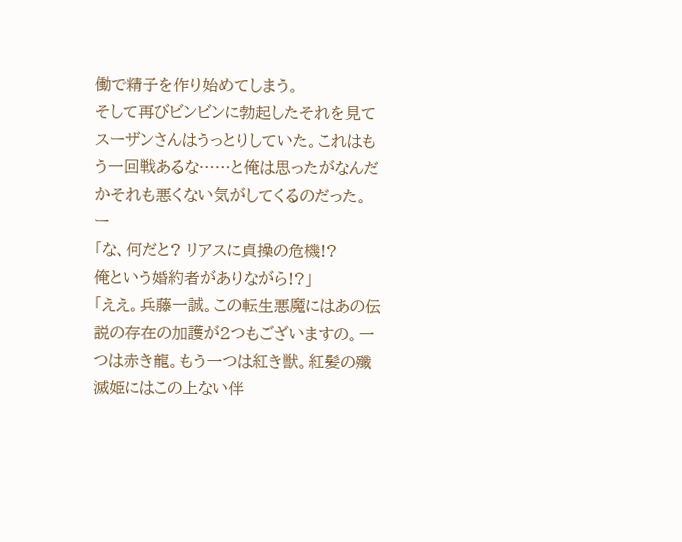働で精子を作り始めてしまう。
そして再びビンビンに勃起したそれを見てスーザンさんはうっとりしていた。これはもう一回戦あるな……と俺は思ったがなんだかそれも悪くない気がしてくるのだった。
ー
「な、何だと? リアスに貞操の危機!?
俺という婚約者がありながら!?」
「ええ。兵藤一誠。この転生悪魔にはあの伝説の存在の加護が2つもございますの。一つは赤き龍。もう一つは紅き獣。紅髪の殲滅姫にはこの上ない伴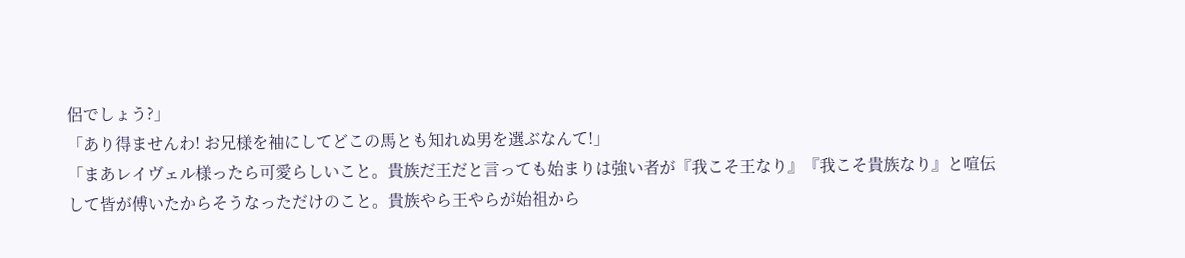侶でしょう?」
「あり得ませんわ! お兄様を袖にしてどこの馬とも知れぬ男を選ぶなんて!」
「まあレイヴェル様ったら可愛らしいこと。貴族だ王だと言っても始まりは強い者が『我こそ王なり』『我こそ貴族なり』と喧伝して皆が傅いたからそうなっただけのこと。貴族やら王やらが始祖から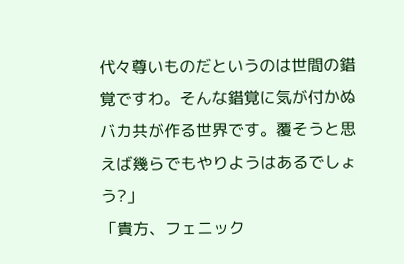代々尊いものだというのは世間の錯覚ですわ。そんな錯覚に気が付かぬバカ共が作る世界です。覆そうと思えば幾らでもやりようはあるでしょう?」
「貴方、フェニック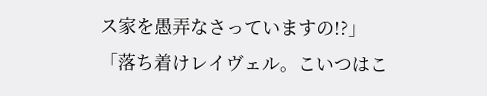ス家を愚弄なさっていますの!?」
「落ち着けレイヴェル。こいつはこ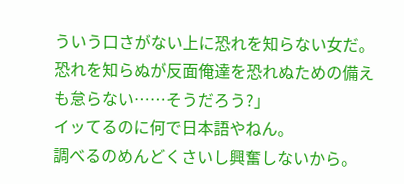ういう口さがない上に恐れを知らない女だ。
恐れを知らぬが反面俺達を恐れぬための備えも怠らない……そうだろう?」
イッてるのに何で日本語やねん。
調べるのめんどくさいし興奮しないから。